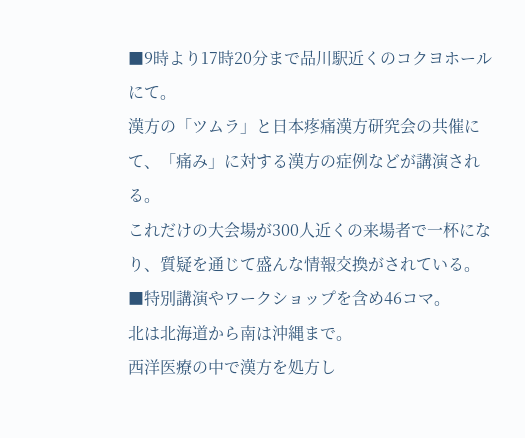■9時より17時20分まで品川駅近くのコクヨホールにて。
漢方の「ツムラ」と日本疼痛漢方研究会の共催にて、「痛み」に対する漢方の症例などが講演される。
これだけの大会場が300人近くの来場者で一杯になり、質疑を通じて盛んな情報交換がされている。
■特別講演やワークショップを含め46コマ。
北は北海道から南は沖縄まで。
西洋医療の中で漢方を処方し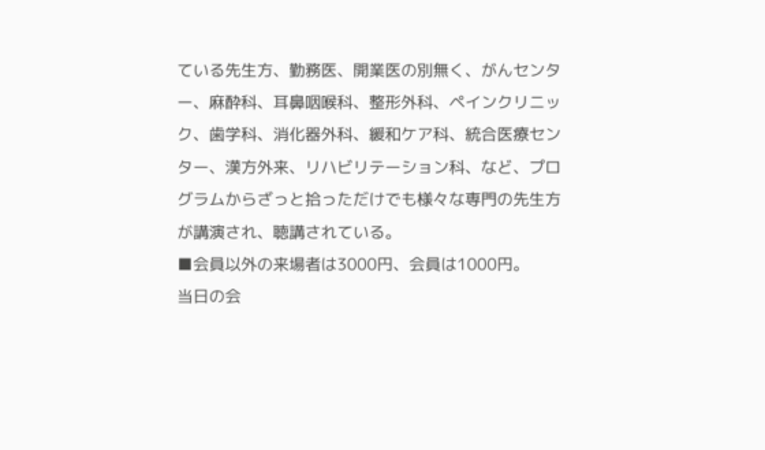ている先生方、勤務医、開業医の別無く、がんセンター、麻酔科、耳鼻咽喉科、整形外科、ペインクリニック、歯学科、消化器外科、緩和ケア科、統合医療センター、漢方外来、リハビリテーション科、など、プログラムからざっと拾っただけでも様々な専門の先生方が講演され、聴講されている。
■会員以外の来場者は3000円、会員は1000円。
当日の会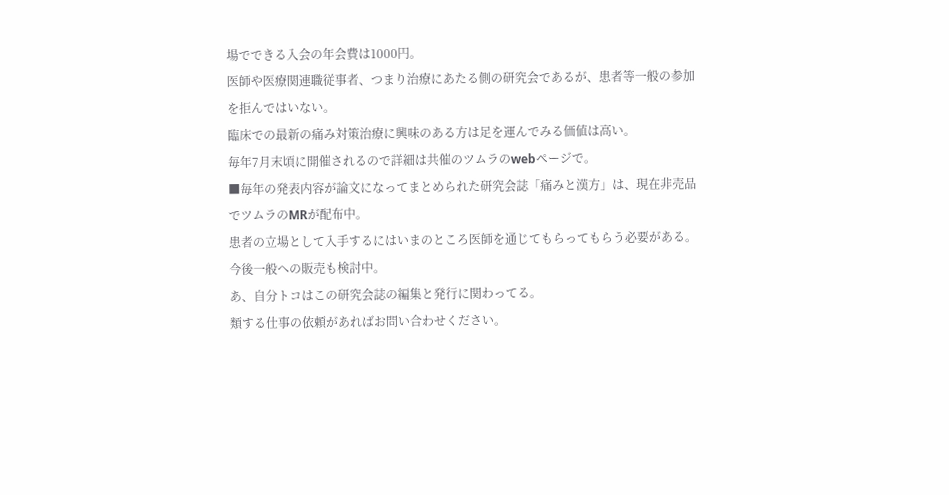場でできる入会の年会費は1000円。
医師や医療関連職従事者、つまり治療にあたる側の研究会であるが、患者等一般の参加を拒んではいない。
臨床での最新の痛み対策治療に興味のある方は足を運んでみる価値は高い。
毎年7月末頃に開催されるので詳細は共催のツムラのwebページで。
■毎年の発表内容が論文になってまとめられた研究会誌「痛みと漢方」は、現在非売品でツムラのMRが配布中。
患者の立場として入手するにはいまのところ医師を通じてもらってもらう必要がある。
今後一般への販売も検討中。
あ、自分トコはこの研究会誌の編集と発行に関わってる。
類する仕事の依頼があればお問い合わせください。